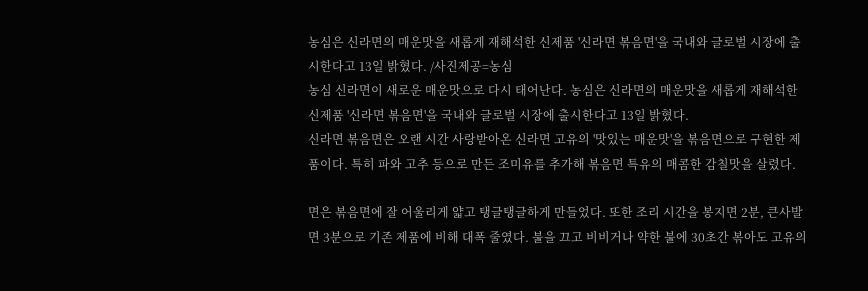농심은 신라면의 매운맛을 새롭게 재해석한 신제품 '신라면 볶음면'을 국내와 글로벌 시장에 출시한다고 13일 밝혔다. /사진제공=농심
농심 신라면이 새로운 매운맛으로 다시 태어난다. 농심은 신라면의 매운맛을 새롭게 재해석한 신제품 '신라면 볶음면'을 국내와 글로벌 시장에 출시한다고 13일 밝혔다.
신라면 볶음면은 오랜 시간 사랑받아온 신라면 고유의 '맛있는 매운맛'을 볶음면으로 구현한 제품이다. 특히 파와 고추 등으로 만든 조미유를 추가해 볶음면 특유의 매콤한 감칠맛을 살렸다.

면은 볶음면에 잘 어울리게 얇고 탱글탱글하게 만들었다. 또한 조리 시간을 봉지면 2분, 큰사발면 3분으로 기존 제품에 비해 대폭 줄였다. 불을 끄고 비비거나 약한 불에 30초간 볶아도 고유의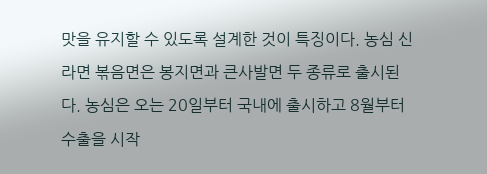맛을 유지할 수 있도록 설계한 것이 특징이다. 농심 신라면 볶음면은 봉지면과 큰사발면 두 종류로 출시된다. 농심은 오는 20일부터 국내에 출시하고 8월부터 수출을 시작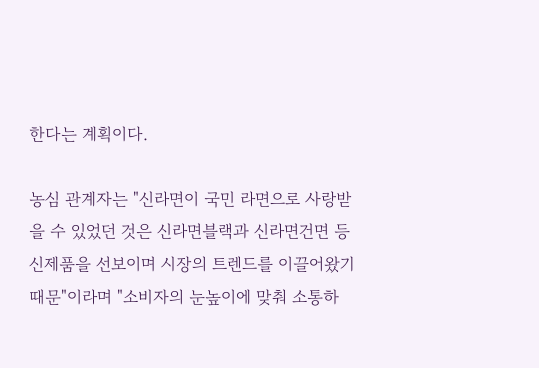한다는 계획이다.

농심 관계자는 "신라면이 국민 라면으로 사랑받을 수 있었던 것은 신라면블랙과 신라면건면 등 신제품을 선보이며 시장의 트렌드를 이끌어왔기 때문"이라며 "소비자의 눈높이에 맞춰 소통하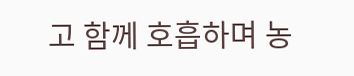고 함께 호흡하며 농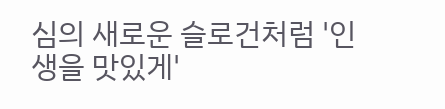심의 새로운 슬로건처럼 '인생을 맛있게'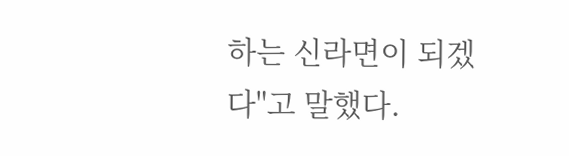하는 신라면이 되겠다"고 말했다.